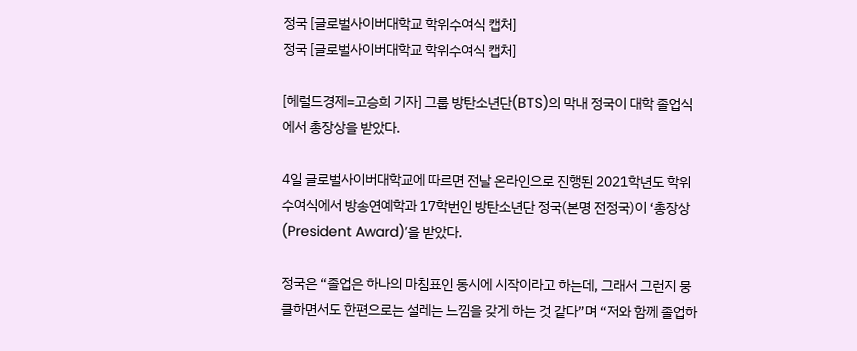정국 [글로벌사이버대학교 학위수여식 캡처]
정국 [글로벌사이버대학교 학위수여식 캡처]

[헤럴드경제=고승희 기자] 그룹 방탄소년단(BTS)의 막내 정국이 대학 졸업식에서 총장상을 받았다.

4일 글로벌사이버대학교에 따르면 전날 온라인으로 진행된 2021학년도 학위 수여식에서 방송연예학과 17학번인 방탄소년단 정국(본명 전정국)이 ‘총장상(President Award)’을 받았다.

정국은 “졸업은 하나의 마침표인 동시에 시작이라고 하는데, 그래서 그런지 뭉클하면서도 한편으로는 설레는 느낌을 갖게 하는 것 같다”며 “저와 함께 졸업하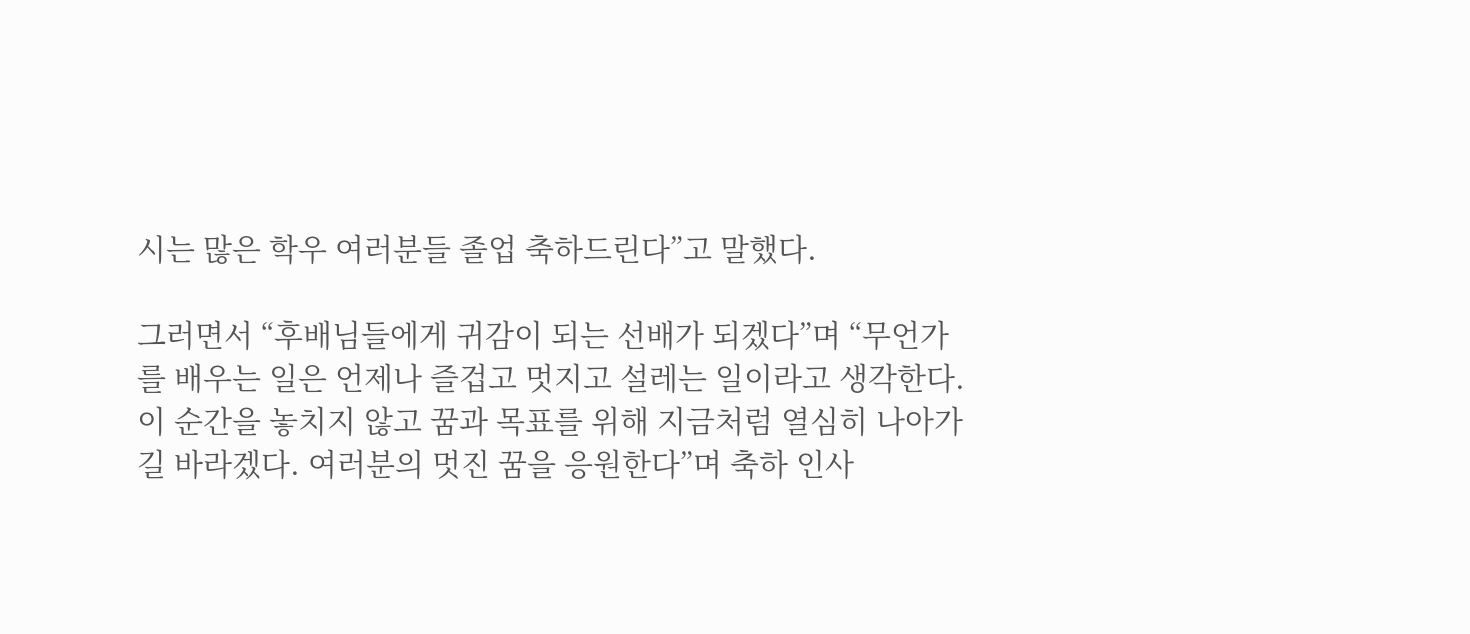시는 많은 학우 여러분들 졸업 축하드린다”고 말했다.

그러면서 “후배님들에게 귀감이 되는 선배가 되겠다”며 “무언가를 배우는 일은 언제나 즐겁고 멋지고 설레는 일이라고 생각한다. 이 순간을 놓치지 않고 꿈과 목표를 위해 지금처럼 열심히 나아가길 바라겠다. 여러분의 멋진 꿈을 응원한다”며 축하 인사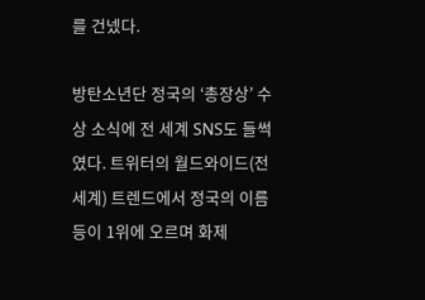를 건넸다.

방탄소년단 정국의 ‘총장상’ 수상 소식에 전 세계 SNS도 들썩였다. 트위터의 월드와이드(전세계) 트렌드에서 정국의 이름 등이 1위에 오르며 화제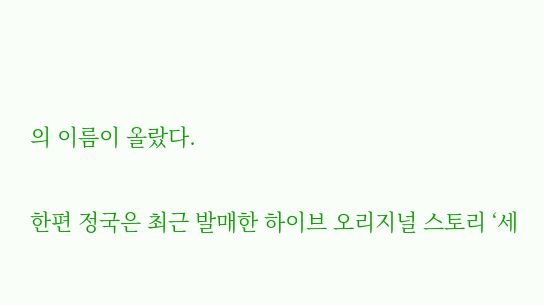의 이름이 올랐다.

한편 정국은 최근 발매한 하이브 오리지널 스토리 ‘세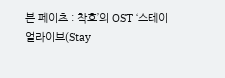븐 페이츠 : 착호’의 OST ‘스테이 얼라이브(Stay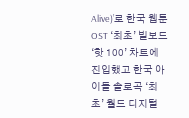Alive)’로 한국 웹툰 OST ‘최초’ 빌보드 ‘핫 100’ 차트에 진입했고 한국 아이돌 솔로곡 ‘최초’ 월드 디지털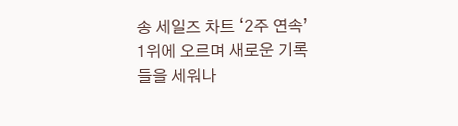송 세일즈 차트 ‘2주 연속’ 1위에 오르며 새로운 기록들을 세워나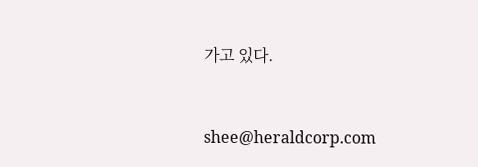가고 있다.


shee@heraldcorp.com